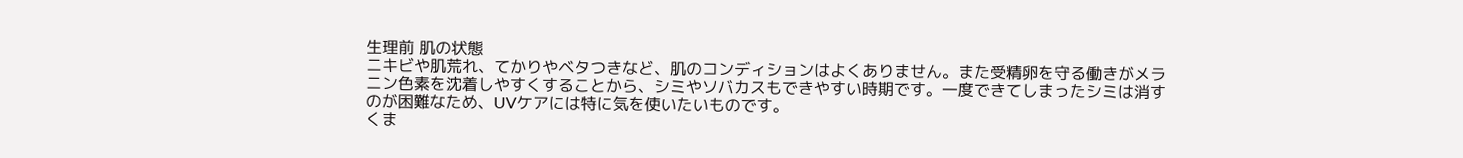生理前 肌の状態
ニキビや肌荒れ、てかりやベタつきなど、肌のコンディションはよくありません。また受精卵を守る働きがメラニン色素を沈着しやすくすることから、シミやソバカスもできやすい時期です。一度できてしまったシミは消すのが困難なため、UVケアには特に気を使いたいものです。
くま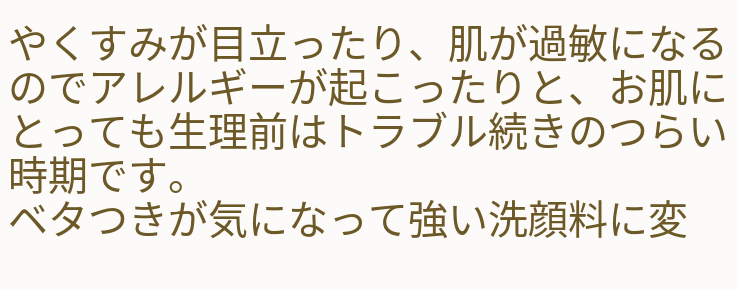やくすみが目立ったり、肌が過敏になるのでアレルギーが起こったりと、お肌にとっても生理前はトラブル続きのつらい時期です。
ベタつきが気になって強い洗顔料に変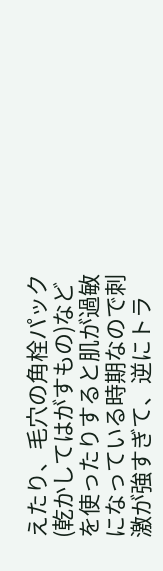えたり、毛穴の角栓パック(乾かしてはがすもの)などを使ったりすると肌が過敏になっている時期なので刺激が強すぎて、逆にトラ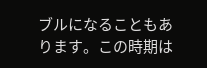ブルになることもあります。この時期は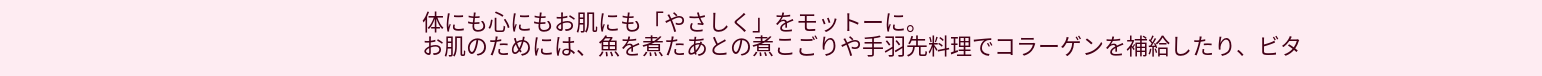体にも心にもお肌にも「やさしく」をモットーに。
お肌のためには、魚を煮たあとの煮こごりや手羽先料理でコラーゲンを補給したり、ビタ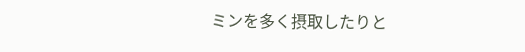ミンを多く摂取したりと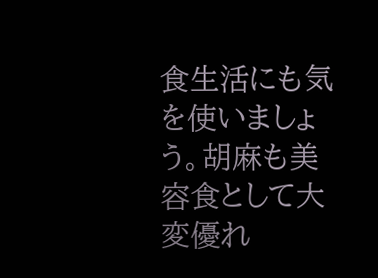食生活にも気を使いましょう。胡麻も美容食として大変優れ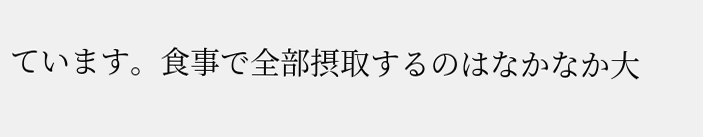ています。食事で全部摂取するのはなかなか大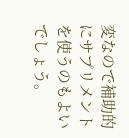変なので補助的にサプリメントを使うのもよいでしょう。